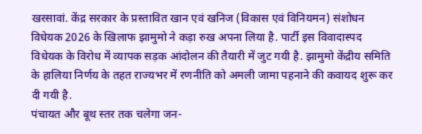खरसावां. केंद्र सरकार के प्रस्तावित खान एवं खनिज (विकास एवं विनियमन) संशोधन विधेयक 2026 के खिलाफ झामुमो ने कड़ा रुख अपना लिया है. पार्टी इस विवादास्पद विधेयक के विरोध में व्यापक सड़क आंदोलन की तैयारी में जुट गयी है. झामुमो केंद्रीय समिति के हालिया निर्णय के तहत राज्यभर में रणनीति को अमली जामा पहनाने की कवायद शुरू कर दी गयी है.
पंचायत और बूथ स्तर तक चलेगा जन-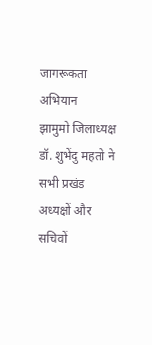जागरूकता अभियान
झामुमो जिलाध्यक्ष डॉ. शुभेंदु महतो ने सभी प्रखंड अध्यक्षों और सचिवों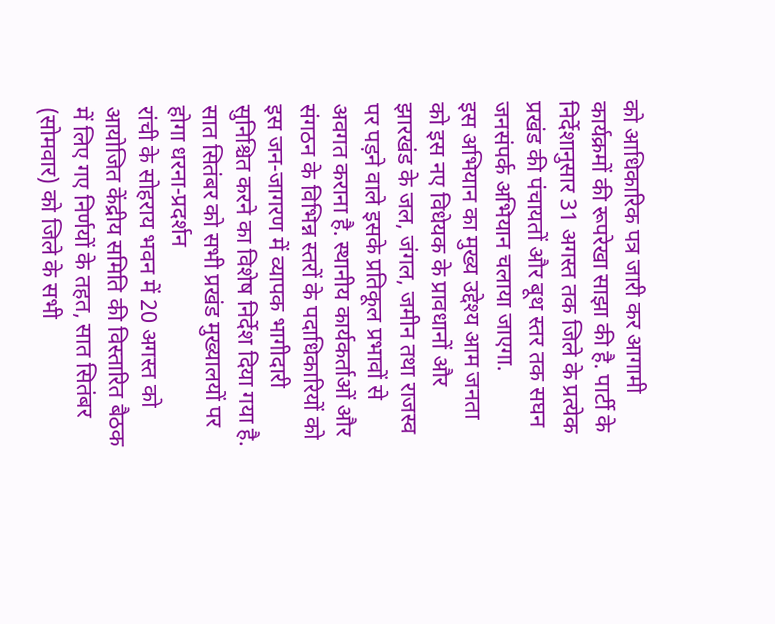को आधिकारिक पत्र जारी कर आगामी कार्यक्रमों की रूपरेखा साझा की है. पार्टी के निर्देशानुसार 31 अगस्त तक जिले के प्रत्येक प्रखंड की पंचायतों और बूथ स्तर तक सघन जनसंपर्क अभियान चलाया जाएगा.
इस अभियान का मुख्य उद्देश्य आम जनता को इस नए विधेयक के प्रावधानों और झारखंड के जल, जंगल, जमीन तथा राजस्व पर पड़ने वाले इसके प्रतिकूल प्रभावों से अवगत कराना है. स्थानीय कार्यकर्ताओं और संगठन के विभिन्न स्तरों के पदाधिकारियों को इस जन-जागरण में व्यापक भागीदारी सुनिश्चित करने का विशेष निर्देश दिया गया है.
सात सितंबर को सभी प्रखंड मुख्यालयों पर होगा धरना-प्रदर्शन
रांची के सोहराय भवन में 20 अगस्त को आयोजित केंद्रीय समिति की विस्तारित बैठक में लिए गए निर्णयों के तहत, सात सितंबर (सोमवार) को जिले के सभी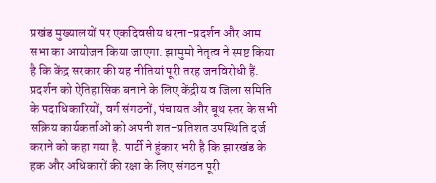प्रखंड मुख्यालयों पर एकदिवसीय धरना-प्रदर्शन और आम सभा का आयोजन किया जाएगा. झामुमो नेतृत्व ने स्पष्ट किया है कि केंद्र सरकार की यह नीतियां पूरी तरह जनविरोधी हैं.
प्रदर्शन को ऐतिहासिक बनाने के लिए केंद्रीय व जिला समिति के पदाधिकारियों, वर्ग संगठनों, पंचायत और बूथ स्तर के सभी सक्रिय कार्यकर्ताओं को अपनी शत-प्रतिशत उपस्थिति दर्ज कराने को कहा गया है. पार्टी ने हुंकार भरी है कि झारखंड के हक और अधिकारों की रक्षा के लिए संगठन पूरी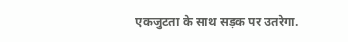एकजुटता के साथ सड़क पर उतरेगा.